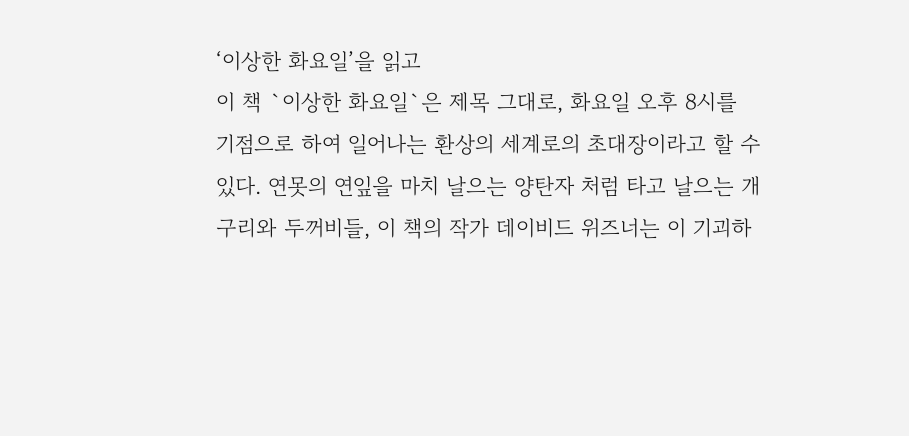‘이상한 화요일’을 읽고
이 책 `이상한 화요일`은 제목 그대로, 화요일 오후 8시를 기점으로 하여 일어나는 환상의 세계로의 초대장이라고 할 수 있다. 연못의 연잎을 마치 날으는 양탄자 처럼 타고 날으는 개구리와 두꺼비들, 이 책의 작가 데이비드 위즈너는 이 기괴하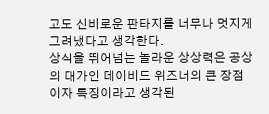고도 신비로운 판타지를 너무나 멋지게 그려냈다고 생각한다.
상식을 뛰어넘는 놀라운 상상력은 공상의 대가인 데이비드 위즈너의 큰 장점이자 특징이라고 생각된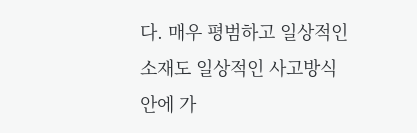다. 매우 평범하고 일상적인 소재도 일상적인 사고방식 안에 가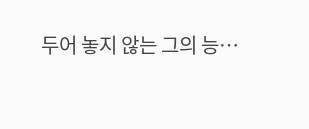두어 놓지 않는 그의 능…